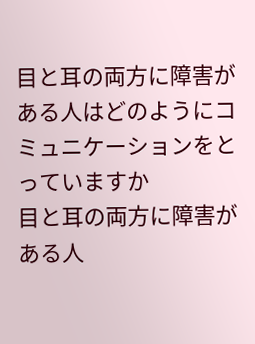目と耳の両方に障害がある人はどのようにコミュニケーションをとっていますか
目と耳の両方に障害がある人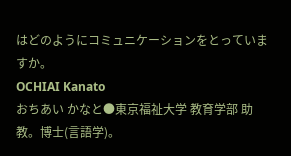はどのようにコミュニケーションをとっていますか。
OCHIAI Kanato
おちあい かなと●東京福祉大学 教育学部 助教。博士(言語学)。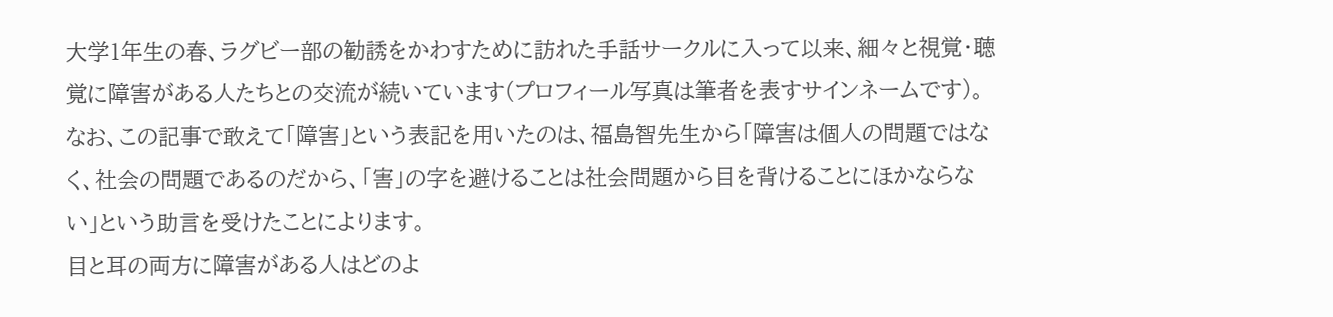大学1年生の春、ラグビー部の勧誘をかわすために訪れた手話サークルに入って以来、細々と視覚・聴覚に障害がある人たちとの交流が続いています(プロフィール写真は筆者を表すサインネームです)。なお、この記事で敢えて「障害」という表記を用いたのは、福島智先生から「障害は個人の問題ではなく、社会の問題であるのだから、「害」の字を避けることは社会問題から目を背けることにほかならない」という助言を受けたことによります。
目と耳の両方に障害がある人はどのよ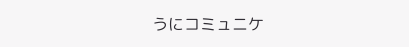うにコミュニケ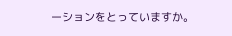ーションをとっていますか。